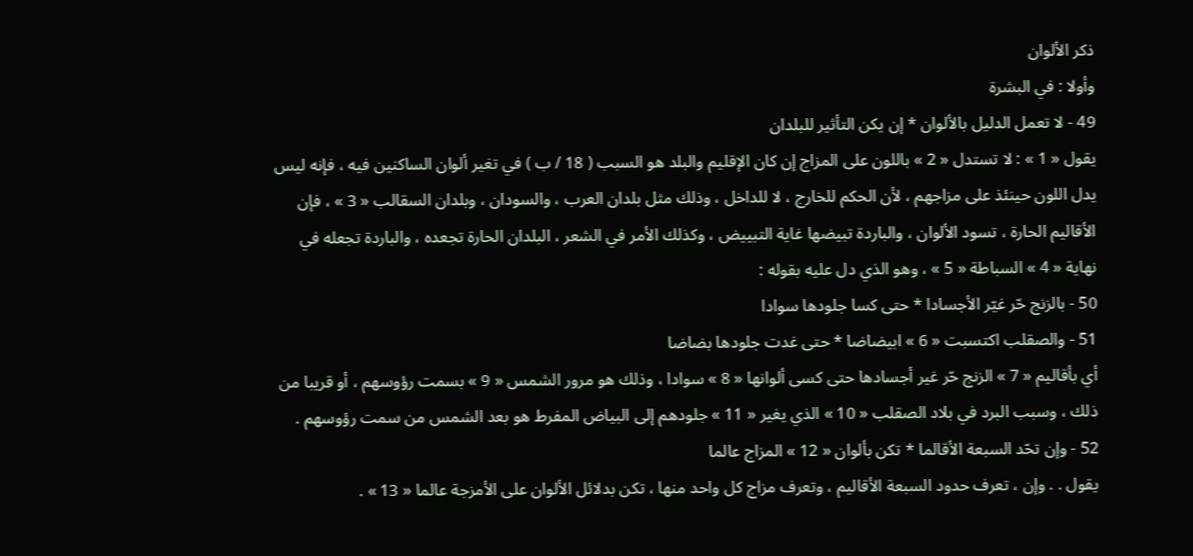ذكر الألوان
وأولا : في البشرة
49 - لا تعمل الدليل بالألوان * إن يكن التأثير للبلدان
يقول « 1 » : لا تستدل « 2 » باللون على المزاج إن كان الإقليم والبلد هو السبب ( 18 / ب ) في تغير ألوان الساكنين فيه ، فإنه ليس يدل اللون حينئذ على مزاجهم ، لأن الحكم للخارج ، لا للداخل ، وذلك مثل بلدان العرب ، والسودان ، وبلدان السقالب « 3 » ، فإن الأقاليم الحارة ، تسود الألوان ، والباردة تبيضها غاية التبييض ، وكذلك الأمر في الشعر ، البلدان الحارة تجعده ، والباردة تجعله في نهاية « 4 » السباطة « 5 » ، وهو الذي دل عليه بقوله :
50 - بالزنج حّر غيّر الأجسادا * حتى كسا جلودها سوادا
51 - والصقلب اكتسبت « 6 » ابيضاضا * حتى غدت جلودها بضاضا
أي بأقاليم « 7 » الزنج حّر غير أجسادها حتى كسى ألوانها « 8 » سوادا ، وذلك هو مرور الشمس « 9 » بسمت رؤوسهم ، أو قريبا من ذلك ، وسبب البرد في بلاد الصقلب « 10 » الذي يغير « 11 » جلودهم إلى البياض المفرط هو بعد الشمس من سمت رؤوسهم .
52 - وإن تحّد السبعة الأقالما * تكن بألوان « 12 » المزاج عالما
يقول . . وإن ، تعرف حدود السبعة الأقاليم ، وتعرف مزاج كل واحد منها ، تكن بدلائل الألوان على الأمزجة عالما « 13 » .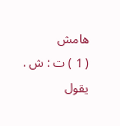هامش
( 1 ) ت : ش . يقول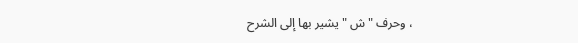، وحرف " ش " يشير بها إلى الشرح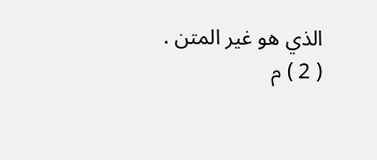الذي هو غير المتن .
( 2 ) م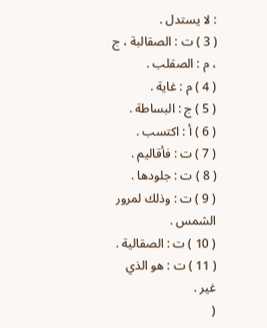: لا يستدل .
( 3 ) ت : الصقالبة ، ج ، م : الصقلب .
( 4 ) م : غاية .
( 5 ) ج : البساطة .
( 6 ) أ : اكتسب .
( 7 ) ت : فأقاليم .
( 8 ) ت : جلودها .
( 9 ) ت : وذلك لمرور الشمس .
( 10 ) ت : الصقالية .
( 11 ) ت : هو الذي غير .
(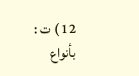12 ) ت : بأنواع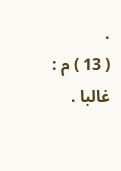.
( 13 ) م : غالبا .